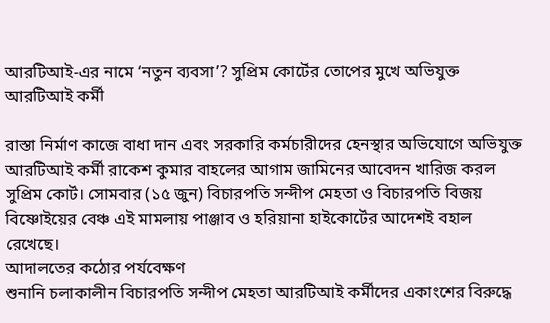আরটিআই-এর নামে ‘নতুন ব্যবসা’? সুপ্রিম কোর্টের তোপের মুখে অভিযুক্ত আরটিআই কর্মী

রাস্তা নির্মাণ কাজে বাধা দান এবং সরকারি কর্মচারীদের হেনস্থার অভিযোগে অভিযুক্ত আরটিআই কর্মী রাকেশ কুমার বাহলের আগাম জামিনের আবেদন খারিজ করল সুপ্রিম কোর্ট। সোমবার (১৫ জুন) বিচারপতি সন্দীপ মেহতা ও বিচারপতি বিজয় বিষ্ণোইয়ের বেঞ্চ এই মামলায় পাঞ্জাব ও হরিয়ানা হাইকোর্টের আদেশই বহাল রেখেছে।
আদালতের কঠোর পর্যবেক্ষণ
শুনানি চলাকালীন বিচারপতি সন্দীপ মেহতা আরটিআই কর্মীদের একাংশের বিরুদ্ধে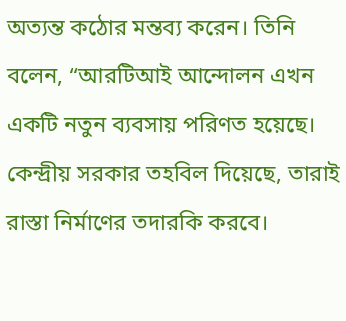অত্যন্ত কঠোর মন্তব্য করেন। তিনি বলেন, “আরটিআই আন্দোলন এখন একটি নতুন ব্যবসায় পরিণত হয়েছে। কেন্দ্রীয় সরকার তহবিল দিয়েছে, তারাই রাস্তা নির্মাণের তদারকি করবে।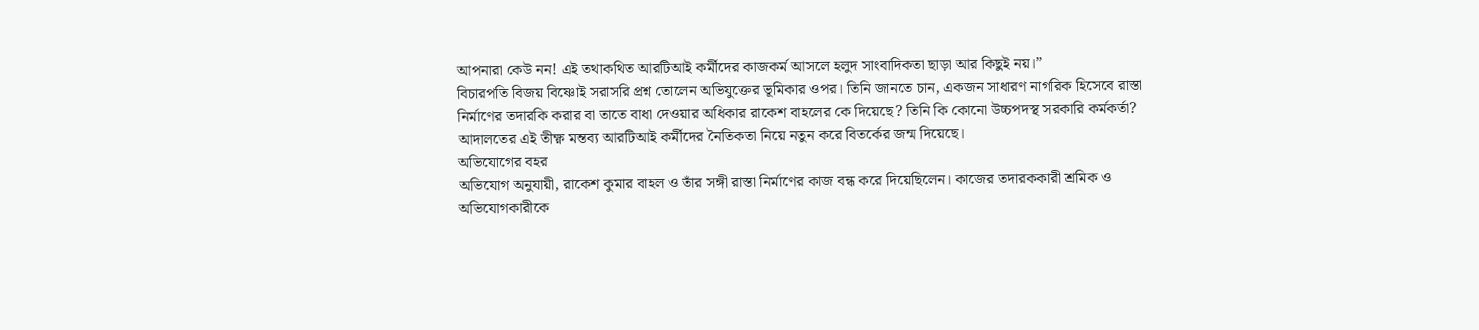আপনারা কেউ নন! এই তথাকথিত আরটিআই কর্মীদের কাজকর্ম আসলে হলুদ সাংবাদিকতা ছাড়া আর কিছুই নয়।”
বিচারপতি বিজয় বিষ্ণোই সরাসরি প্রশ্ন তোলেন অভিযুক্তের ভূমিকার ওপর। তিনি জানতে চান, একজন সাধারণ নাগরিক হিসেবে রাস্তা নির্মাণের তদারকি করার বা তাতে বাধা দেওয়ার অধিকার রাকেশ বাহলের কে দিয়েছে? তিনি কি কোনো উচ্চপদস্থ সরকারি কর্মকর্তা? আদালতের এই তীক্ষ্ণ মন্তব্য আরটিআই কর্মীদের নৈতিকতা নিয়ে নতুন করে বিতর্কের জন্ম দিয়েছে।
অভিযোগের বহর
অভিযোগ অনুযায়ী, রাকেশ কুমার বাহল ও তাঁর সঙ্গী রাস্তা নির্মাণের কাজ বন্ধ করে দিয়েছিলেন। কাজের তদারককারী শ্রমিক ও অভিযোগকারীকে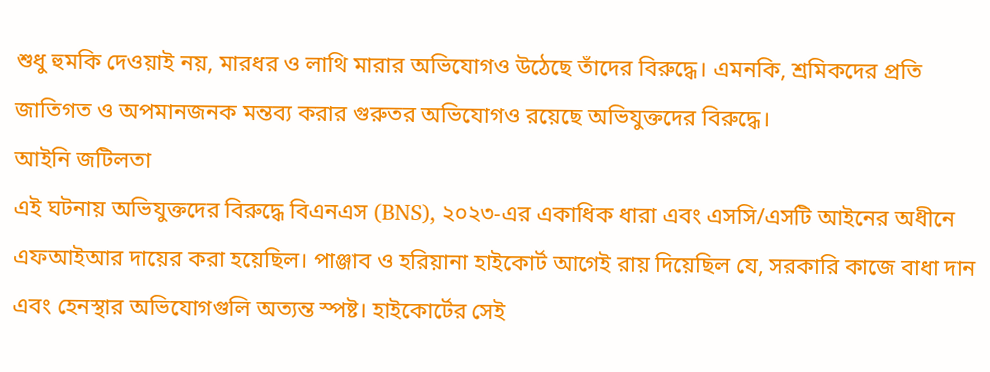শুধু হুমকি দেওয়াই নয়, মারধর ও লাথি মারার অভিযোগও উঠেছে তাঁদের বিরুদ্ধে। এমনকি, শ্রমিকদের প্রতি জাতিগত ও অপমানজনক মন্তব্য করার গুরুতর অভিযোগও রয়েছে অভিযুক্তদের বিরুদ্ধে।
আইনি জটিলতা
এই ঘটনায় অভিযুক্তদের বিরুদ্ধে বিএনএস (BNS), ২০২৩-এর একাধিক ধারা এবং এসসি/এসটি আইনের অধীনে এফআইআর দায়ের করা হয়েছিল। পাঞ্জাব ও হরিয়ানা হাইকোর্ট আগেই রায় দিয়েছিল যে, সরকারি কাজে বাধা দান এবং হেনস্থার অভিযোগগুলি অত্যন্ত স্পষ্ট। হাইকোর্টের সেই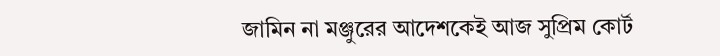জামিন না মঞ্জুরের আদেশকেই আজ সুপ্রিম কোর্ট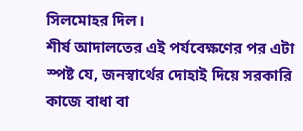সিলমোহর দিল।
শীর্ষ আদালতের এই পর্যবেক্ষণের পর এটা স্পষ্ট যে, জনস্বার্থের দোহাই দিয়ে সরকারি কাজে বাধা বা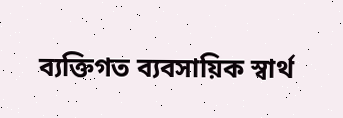ব্যক্তিগত ব্যবসায়িক স্বার্থ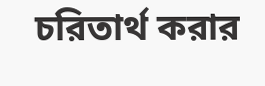চরিতার্থ করার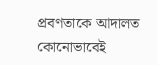প্রবণতাকে আদালত কোনোভাবেই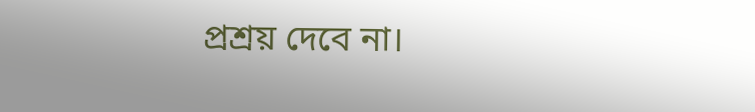প্রশ্রয় দেবে না।